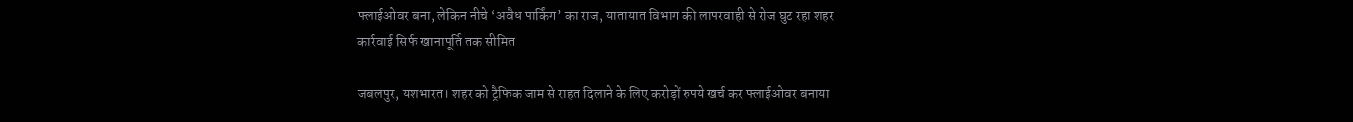फ्लाईओवर बना, लेकिन नीचे ‘अवैध पार्किंग’ का राज, यातायात विभाग की लापरवाही से रोज घुट रहा शहर
कार्रवाई सिर्फ खानापूर्ति तक सीमित

जबलपुर, यशभारत। शहर को ट्रैफिक जाम से राहत दिलाने के लिए करोड़ों रुपये खर्च कर फ्लाईओवर बनाया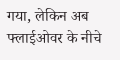गया, लेकिन अब फ्लाईओवर के नीचे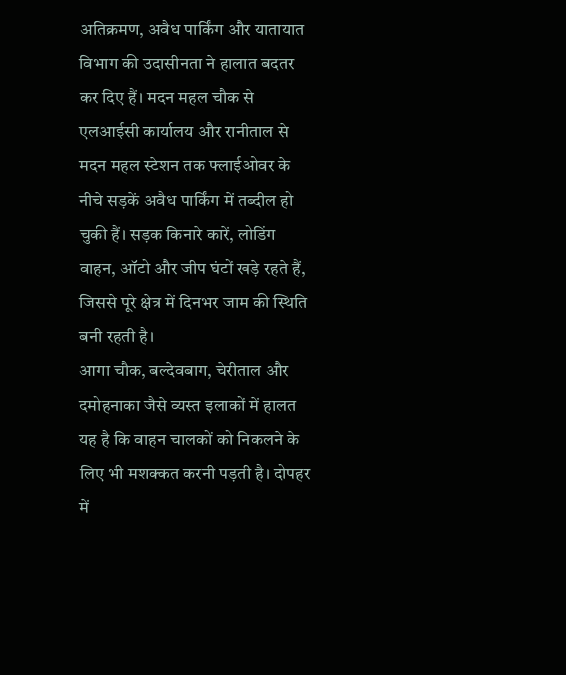अतिक्रमण, अवैध पार्किंग और यातायात विभाग की उदासीनता ने हालात बदतर कर दिए हैं। मदन महल चौक से एलआईसी कार्यालय और रानीताल से मदन महल स्टेशन तक फ्लाईओवर के नीचे सड़कें अवैध पार्किंग में तब्दील हो चुकी हैं। सड़क किनारे कारें, लोडिंग वाहन, ऑटो और जीप घंटों खड़े रहते हैं, जिससे पूरे क्षेत्र में दिनभर जाम की स्थिति बनी रहती है।
आगा चौक, बल्देवबाग, चेरीताल और दमोहनाका जैसे व्यस्त इलाकों में हालत यह है कि वाहन चालकों को निकलने के लिए भी मशक्कत करनी पड़ती है। दोपहर में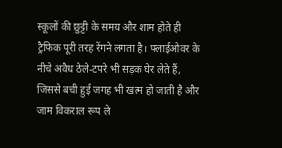स्कूलों की छुट्टी के समय और शाम होते ही ट्रैफिक पूरी तरह रेंगने लगता है। फ्लाईओवर के नीचे अवैध ठेले-टपरे भी सड़क घेर लेते हैं, जिससे बची हुई जगह भी खत्म हो जाती है और जाम विकराल रूप ले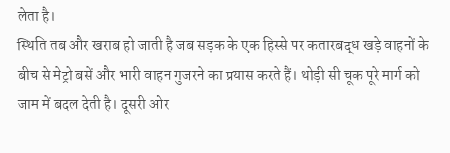लेता है।
स्थिति तब और खराब हो जाती है जब सड़क के एक हिस्से पर कतारबद्ध खड़े वाहनों के बीच से मेट्रो बसें और भारी वाहन गुजरने का प्रयास करते हैं। थोड़ी सी चूक पूरे मार्ग को जाम में बदल देती है। दूसरी ओर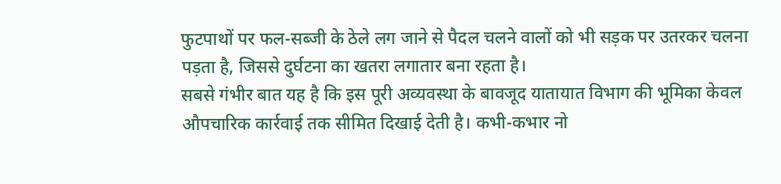फुटपाथों पर फल-सब्जी के ठेले लग जाने से पैदल चलने वालों को भी सड़क पर उतरकर चलना पड़ता है, जिससे दुर्घटना का खतरा लगातार बना रहता है।
सबसे गंभीर बात यह है कि इस पूरी अव्यवस्था के बावजूद यातायात विभाग की भूमिका केवल औपचारिक कार्रवाई तक सीमित दिखाई देती है। कभी-कभार नो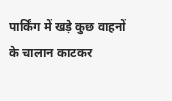पार्किंग में खड़े कुछ वाहनों के चालान काटकर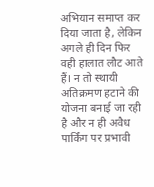अभियान समाप्त कर दिया जाता है, लेकिन अगले ही दिन फिर वही हालात लौट आते हैं। न तो स्थायी अतिक्रमण हटाने की योजना बनाई जा रही है और न ही अवैध पार्किंग पर प्रभावी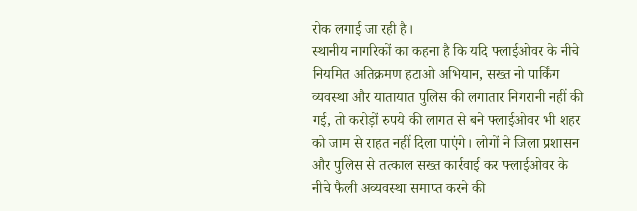रोक लगाई जा रही है।
स्थानीय नागरिकों का कहना है कि यदि फ्लाईओवर के नीचे नियमित अतिक्रमण हटाओ अभियान, सख्त नो पार्किंग व्यवस्था और यातायात पुलिस की लगातार निगरानी नहीं की गई, तो करोड़ों रुपये की लागत से बने फ्लाईओवर भी शहर को जाम से राहत नहीं दिला पाएंगे। लोगों ने जिला प्रशासन और पुलिस से तत्काल सख्त कार्रवाई कर फ्लाईओवर के नीचे फैली अव्यवस्था समाप्त करने की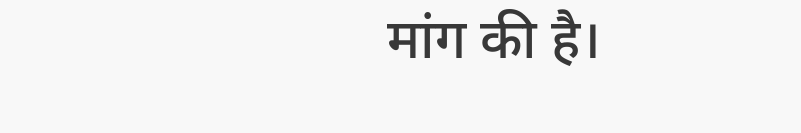मांग की है।